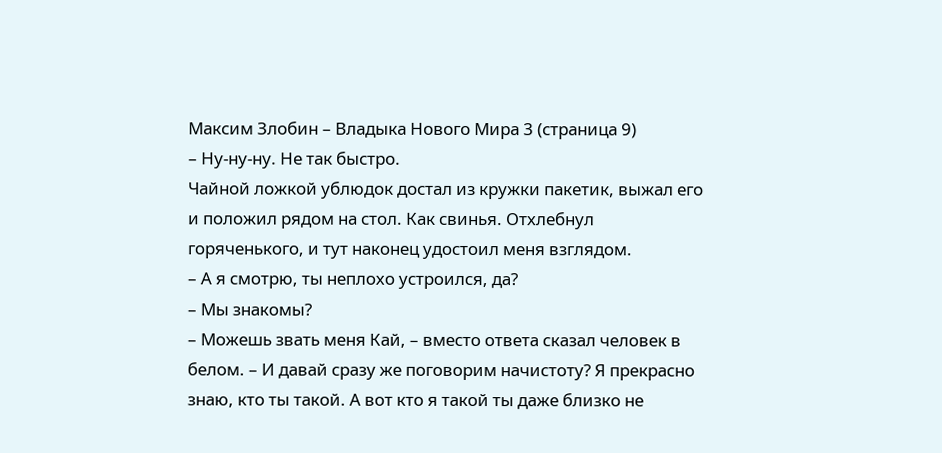Максим Злобин – Владыка Нового Мира 3 (страница 9)
– Ну-ну-ну. Не так быстро.
Чайной ложкой ублюдок достал из кружки пакетик, выжал его и положил рядом на стол. Как свинья. Отхлебнул горяченького, и тут наконец удостоил меня взглядом.
– А я смотрю, ты неплохо устроился, да?
– Мы знакомы?
– Можешь звать меня Кай, – вместо ответа сказал человек в белом. – И давай сразу же поговорим начистоту? Я прекрасно знаю, кто ты такой. А вот кто я такой ты даже близко не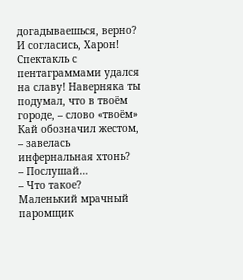догадываешься, верно? И согласись, Харон! Спектакль с пентаграммами удался на славу! Наверняка ты подумал, что в твоём городе, – слово «твоём» Кай обозначил жестом, – завелась инфернальная хтонь?
– Послушай…
– Что такое? Маленький мрачный паромщик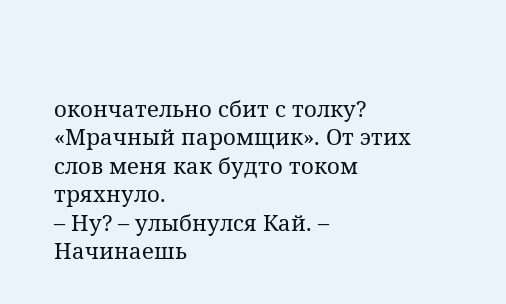окончательно сбит с толку?
«Мрачный паромщик». От этих слов меня как будто током тряхнуло.
– Ну? – улыбнулся Кай. – Начинаешь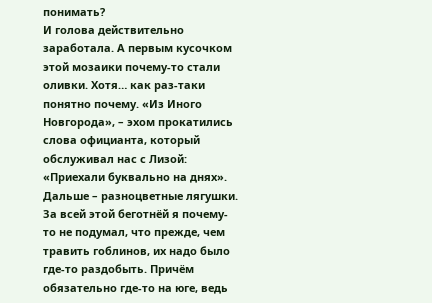понимать?
И голова действительно заработала. А первым кусочком этой мозаики почему-то стали оливки. Хотя… как раз-таки понятно почему. «Из Иного Новгорода», – эхом прокатились слова официанта, который обслуживал нас с Лизой: «Приехали буквально на днях».
Дальше – разноцветные лягушки. За всей этой беготнёй я почему-то не подумал, что прежде, чем травить гоблинов, их надо было где-то раздобыть. Причём обязательно где-то на юге, ведь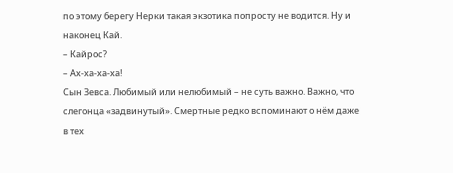по этому берегу Нерки такая экзотика попросту не водится. Ну и наконец Кай.
– Кайрос?
– Ах-ха-ха-ха!
Сын Зевса. Любимый или нелюбимый – не суть важно. Важно, что слегонца «задвинутый». Смертные редко вспоминают о нём даже в тех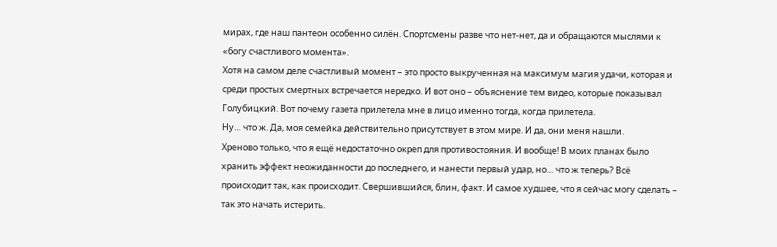мирах, где наш пантеон особенно силён. Спортсмены разве что нет-нет, да и обращаются мыслями к «богу счастливого момента».
Хотя на самом деле счастливый момент – это просто выкрученная на максимум магия удачи, которая и среди простых смертных встречается нередко. И вот оно – объяснение тем видео, которые показывал Голубицкий. Вот почему газета прилетела мне в лицо именно тогда, когда прилетела.
Ну… что ж. Да, моя семейка действительно присутствует в этом мире. И да, они меня нашли.
Хреново только, что я ещё недостаточно окреп для противостояния. И вообще! В моих планах было хранить эффект неожиданности до последнего, и нанести первый удар, но… что ж теперь? Всё происходит так, как происходит. Свершившийся, блин, факт. И самое худшее, что я сейчас могу сделать – так это начать истерить.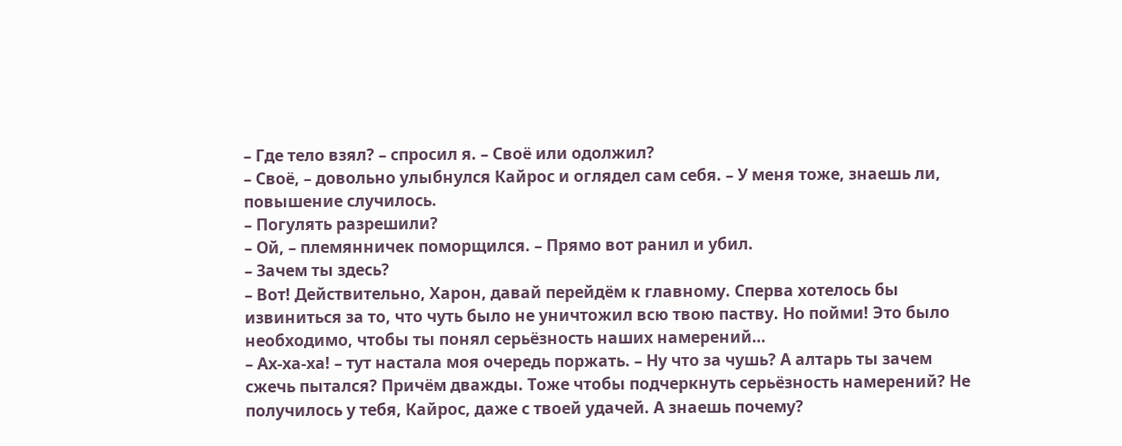– Где тело взял? – спросил я. – Своё или одолжил?
– Своё, – довольно улыбнулся Кайрос и оглядел сам себя. – У меня тоже, знаешь ли, повышение случилось.
– Погулять разрешили?
– Ой, – племянничек поморщился. – Прямо вот ранил и убил.
– Зачем ты здесь?
– Вот! Действительно, Харон, давай перейдём к главному. Сперва хотелось бы извиниться за то, что чуть было не уничтожил всю твою паству. Но пойми! Это было необходимо, чтобы ты понял серьёзность наших намерений…
– Ах-ха-ха! – тут настала моя очередь поржать. – Ну что за чушь? А алтарь ты зачем сжечь пытался? Причём дважды. Тоже чтобы подчеркнуть серьёзность намерений? Не получилось у тебя, Кайрос, даже с твоей удачей. А знаешь почему?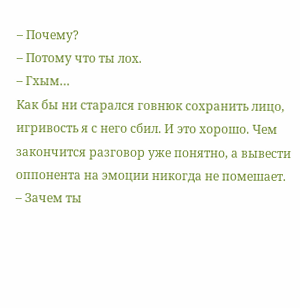– Почему?
– Потому что ты лох.
– Гхым…
Как бы ни старался говнюк сохранить лицо, игривость я с него сбил. И это хорошо. Чем закончится разговор уже понятно, а вывести оппонента на эмоции никогда не помешает.
– Зачем ты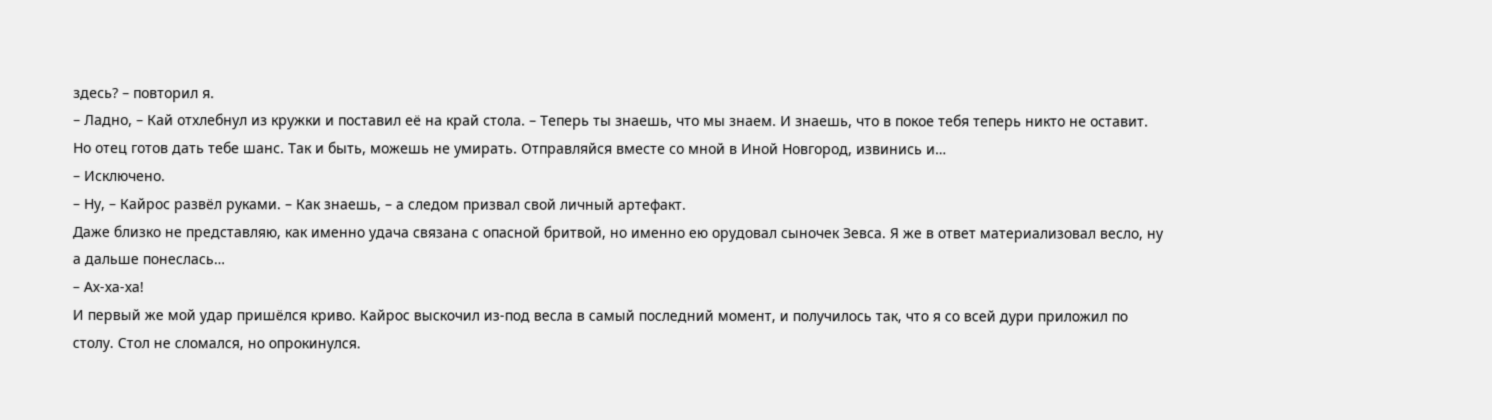здесь? – повторил я.
– Ладно, – Кай отхлебнул из кружки и поставил её на край стола. – Теперь ты знаешь, что мы знаем. И знаешь, что в покое тебя теперь никто не оставит. Но отец готов дать тебе шанс. Так и быть, можешь не умирать. Отправляйся вместе со мной в Иной Новгород, извинись и…
– Исключено.
– Ну, – Кайрос развёл руками. – Как знаешь, – а следом призвал свой личный артефакт.
Даже близко не представляю, как именно удача связана с опасной бритвой, но именно ею орудовал сыночек Зевса. Я же в ответ материализовал весло, ну а дальше понеслась…
– Ах-ха-ха!
И первый же мой удар пришёлся криво. Кайрос выскочил из-под весла в самый последний момент, и получилось так, что я со всей дури приложил по столу. Стол не сломался, но опрокинулся.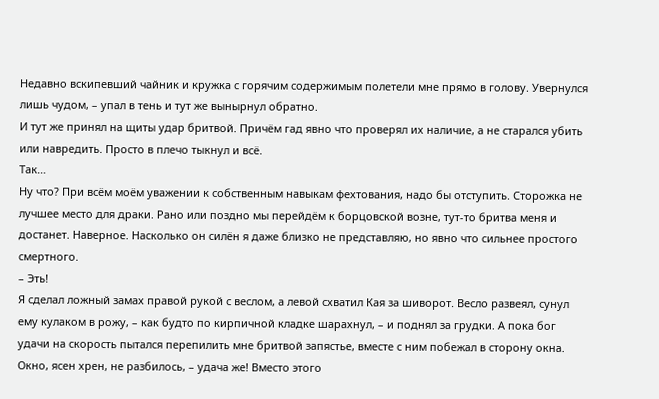Недавно вскипевший чайник и кружка с горячим содержимым полетели мне прямо в голову. Увернулся лишь чудом, – упал в тень и тут же вынырнул обратно.
И тут же принял на щиты удар бритвой. Причём гад явно что проверял их наличие, а не старался убить или навредить. Просто в плечо тыкнул и всё.
Так…
Ну что? При всём моём уважении к собственным навыкам фехтования, надо бы отступить. Сторожка не лучшее место для драки. Рано или поздно мы перейдём к борцовской возне, тут-то бритва меня и достанет. Наверное. Насколько он силён я даже близко не представляю, но явно что сильнее простого смертного.
– Эть!
Я сделал ложный замах правой рукой с веслом, а левой схватил Кая за шиворот. Весло развеял, сунул ему кулаком в рожу, – как будто по кирпичной кладке шарахнул, – и поднял за грудки. А пока бог удачи на скорость пытался перепилить мне бритвой запястье, вместе с ним побежал в сторону окна.
Окно, ясен хрен, не разбилось, – удача же! Вместо этого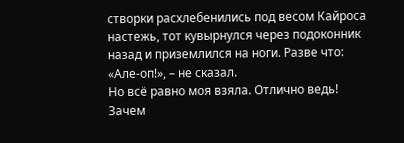створки расхлебенились под весом Кайроса настежь, тот кувырнулся через подоконник назад и приземлился на ноги. Разве что: «Але-оп!», – не сказал.
Но всё равно моя взяла. Отлично ведь! Зачем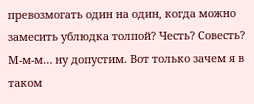превозмогать один на один, когда можно замесить ублюдка толпой? Честь? Совесть? М-м-м… ну допустим. Вот только зачем я в таком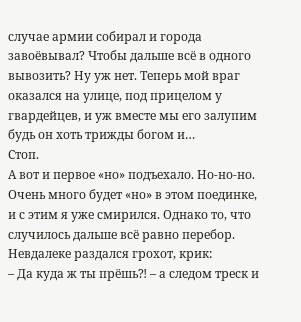случае армии собирал и города завоёвывал? Чтобы дальше всё в одного вывозить? Ну уж нет. Теперь мой враг оказался на улице, под прицелом у гвардейцев, и уж вместе мы его залупим будь он хоть трижды богом и…
Стоп.
А вот и первое «но» подъехало. Но-но-но. Очень много будет «но» в этом поединке, и с этим я уже смирился. Однако то, что случилось дальше всё равно перебор.
Невдалеке раздался грохот, крик:
– Да куда ж ты прёшь⁈ – а следом треск и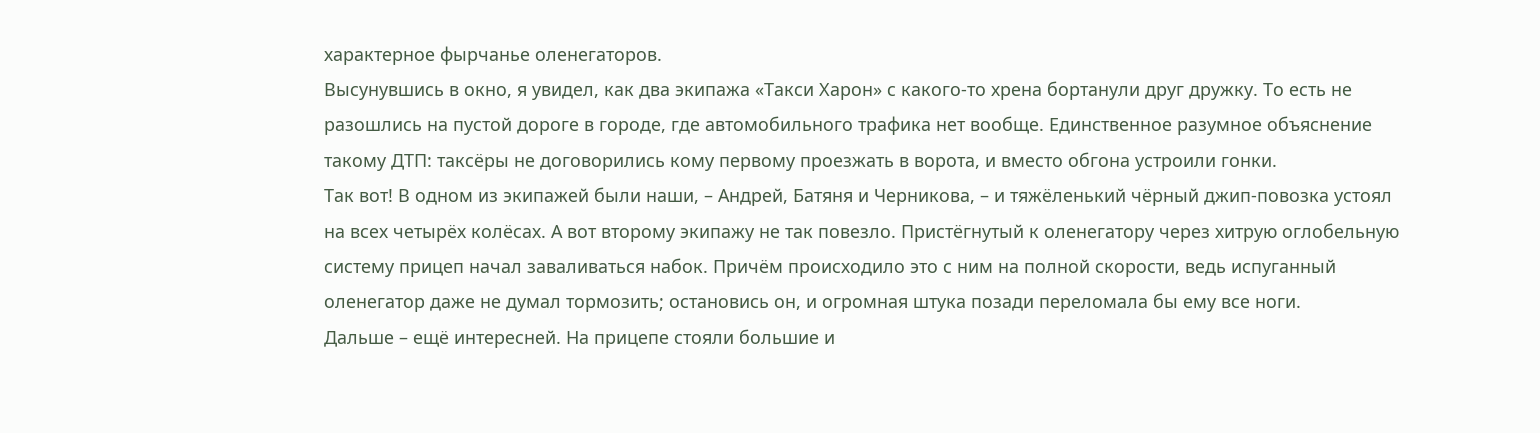характерное фырчанье оленегаторов.
Высунувшись в окно, я увидел, как два экипажа «Такси Харон» с какого-то хрена бортанули друг дружку. То есть не разошлись на пустой дороге в городе, где автомобильного трафика нет вообще. Единственное разумное объяснение такому ДТП: таксёры не договорились кому первому проезжать в ворота, и вместо обгона устроили гонки.
Так вот! В одном из экипажей были наши, – Андрей, Батяня и Черникова, – и тяжёленький чёрный джип-повозка устоял на всех четырёх колёсах. А вот второму экипажу не так повезло. Пристёгнутый к оленегатору через хитрую оглобельную систему прицеп начал заваливаться набок. Причём происходило это с ним на полной скорости, ведь испуганный оленегатор даже не думал тормозить; остановись он, и огромная штука позади переломала бы ему все ноги.
Дальше – ещё интересней. На прицепе стояли большие и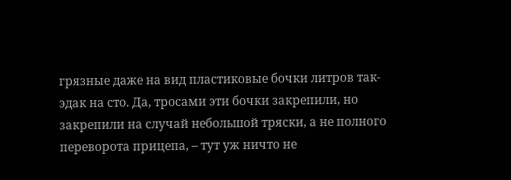грязные даже на вид пластиковые бочки литров так-эдак на сто. Да, тросами эти бочки закрепили, но закрепили на случай небольшой тряски, а не полного переворота прицепа, – тут уж ничто не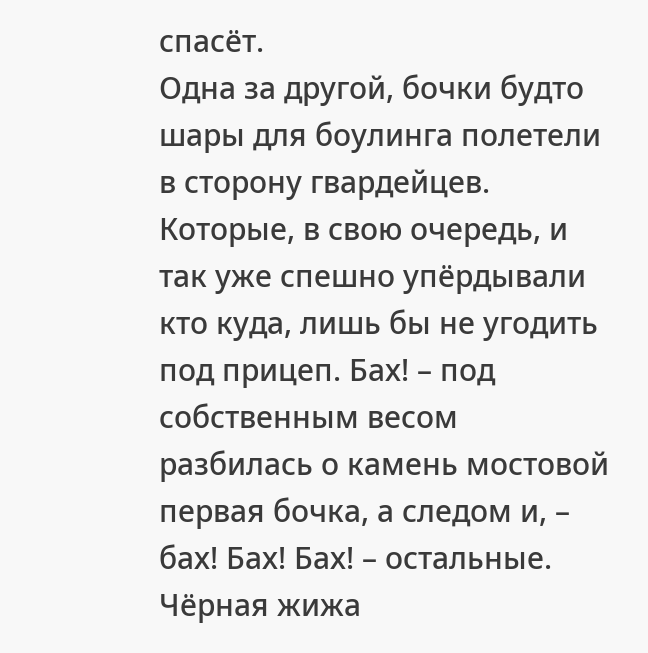спасёт.
Одна за другой, бочки будто шары для боулинга полетели в сторону гвардейцев. Которые, в свою очередь, и так уже спешно упёрдывали кто куда, лишь бы не угодить под прицеп. Бах! – под собственным весом разбилась о камень мостовой первая бочка, а следом и, – бах! Бах! Бах! – остальные.
Чёрная жижа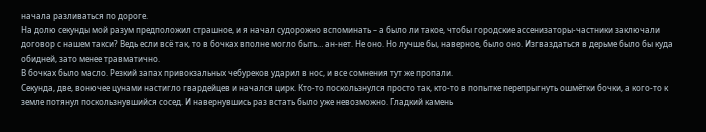начала разливаться по дороге.
На долю секунды мой разум предположил страшное, и я начал судорожно вспоминать – а было ли такое, чтобы городские ассенизаторы-частники заключали договор с нашем такси? Ведь если всё так, то в бочках вполне могло быть… ан-нет. Не оно. Но лучше бы, наверное, было оно. Изгваздаться в дерьме было бы куда обидней, зато менее травматично.
В бочках было масло. Резкий запах привокзальных чебуреков ударил в нос, и все сомнения тут же пропали.
Секунда, две, вонючее цунами настигло гвардейцев и начался цирк. Кто-то поскользнулся просто так, кто-то в попытке перепрыгнуть ошмётки бочки, а кого-то к земле потянул поскользнувшийся сосед. И навернувшись раз встать было уже невозможно. Гладкий камень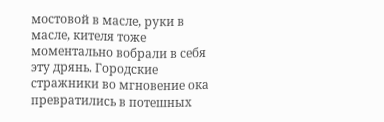мостовой в масле, руки в масле, кителя тоже моментально вобрали в себя эту дрянь. Городские стражники во мгновение ока превратились в потешных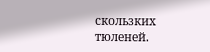скользких тюленей.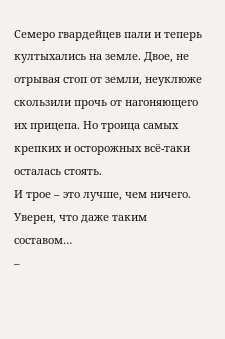Семеро гвардейцев пали и теперь култыхались на земле. Двое, не отрывая стоп от земли, неуклюже скользили прочь от нагоняющего их прицепа. Но троица самых крепких и осторожных всё-таки осталась стоять.
И трое – это лучше, чем ничего. Уверен, что даже таким составом…
–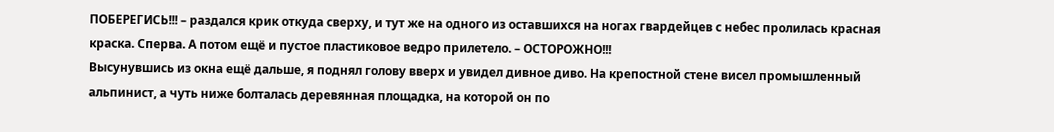ПОБЕРЕГИСЬ!!! – раздался крик откуда сверху, и тут же на одного из оставшихся на ногах гвардейцев с небес пролилась красная краска. Сперва. А потом ещё и пустое пластиковое ведро прилетело. – ОСТОРОЖНО!!!
Высунувшись из окна ещё дальше, я поднял голову вверх и увидел дивное диво. На крепостной стене висел промышленный альпинист, а чуть ниже болталась деревянная площадка, на которой он по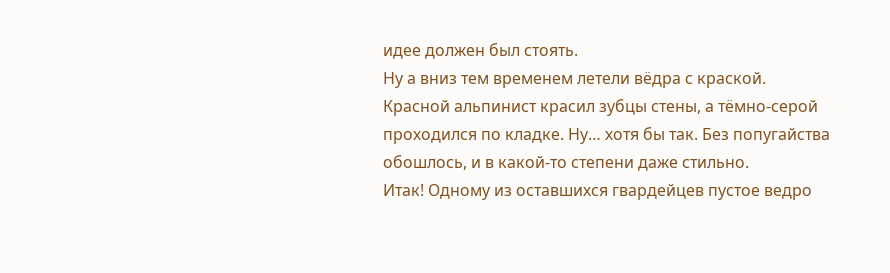идее должен был стоять.
Ну а вниз тем временем летели вёдра с краской. Красной альпинист красил зубцы стены, а тёмно-серой проходился по кладке. Ну… хотя бы так. Без попугайства обошлось, и в какой-то степени даже стильно.
Итак! Одному из оставшихся гвардейцев пустое ведро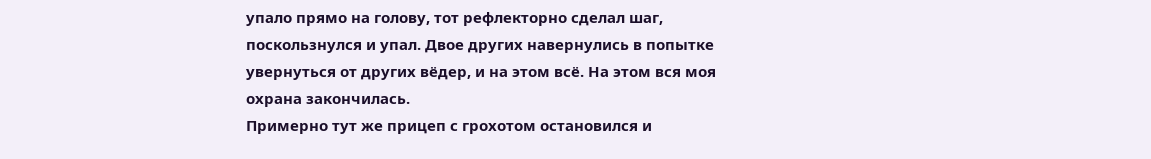упало прямо на голову, тот рефлекторно сделал шаг, поскользнулся и упал. Двое других навернулись в попытке увернуться от других вёдер, и на этом всё. На этом вся моя охрана закончилась.
Примерно тут же прицеп с грохотом остановился и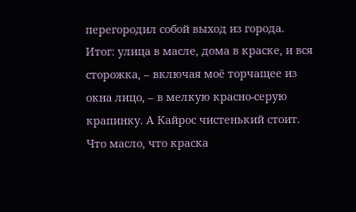перегородил собой выход из города. Итог: улица в масле, дома в краске, и вся сторожка, – включая моё торчащее из окна лицо, – в мелкую красно-серую крапинку. А Кайрос чистенький стоит. Что масло, что краска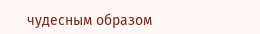чудесным образом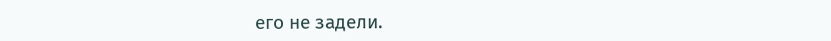его не задели.